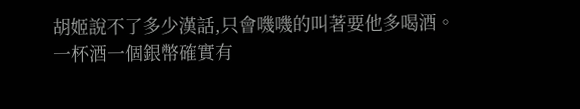胡姬說不了多少漢話,只會嘰嘰的叫著要他多喝酒。
一杯酒一個銀幣確實有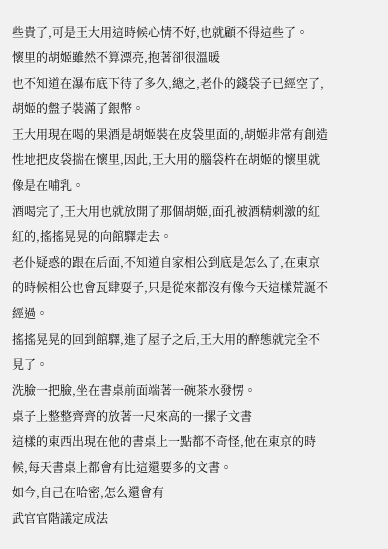些貴了,可是王大用這時候心情不好,也就顧不得這些了。
懷里的胡姬雖然不算漂亮,抱著卻很溫暖
也不知道在瀑布底下待了多久,總之,老仆的錢袋子已經空了,胡姬的盤子裝滿了銀幣。
王大用現在喝的果酒是胡姬裝在皮袋里面的,胡姬非常有創造性地把皮袋揣在懷里,因此,王大用的腦袋杵在胡姬的懷里就像是在哺乳。
酒喝完了,王大用也就放開了那個胡姬,面孔被酒精刺激的紅紅的,搖搖晃晃的向館驛走去。
老仆疑惑的跟在后面,不知道自家相公到底是怎么了,在東京的時候相公也會瓦肆耍子,只是從來都沒有像今天這樣荒誕不經過。
搖搖晃晃的回到館驛,進了屋子之后,王大用的醉態就完全不見了。
洗臉一把臉,坐在書桌前面端著一碗茶水發愣。
桌子上整整齊齊的放著一尺來高的一摞子文書
這樣的東西出現在他的書桌上一點都不奇怪,他在東京的時候,每天書桌上都會有比這還要多的文書。
如今,自己在哈密,怎么還會有
武官官階議定成法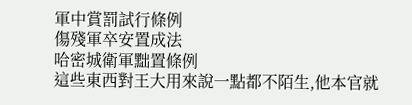軍中賞罰試行條例
傷殘軍卒安置成法
哈密城衛軍黜置條例
這些東西對王大用來說一點都不陌生,他本官就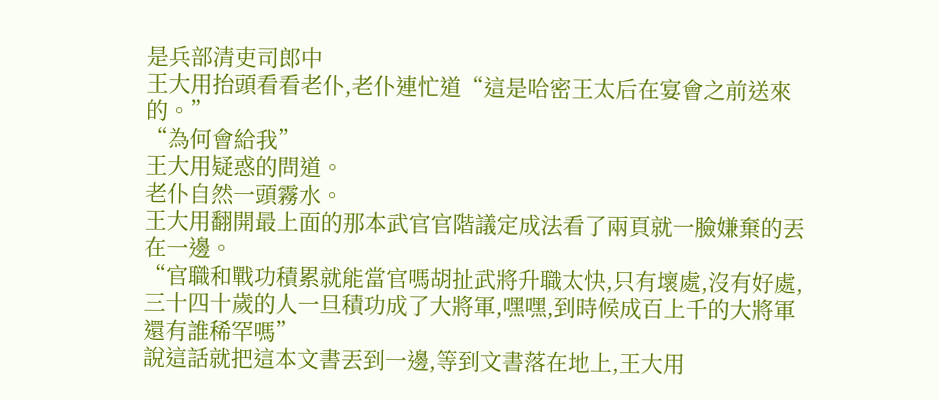是兵部清吏司郎中
王大用抬頭看看老仆,老仆連忙道“這是哈密王太后在宴會之前送來的。”
“為何會給我”
王大用疑惑的問道。
老仆自然一頭霧水。
王大用翻開最上面的那本武官官階議定成法看了兩頁就一臉嫌棄的丟在一邊。
“官職和戰功積累就能當官嗎胡扯武將升職太快,只有壞處,沒有好處,三十四十歲的人一旦積功成了大將軍,嘿嘿,到時候成百上千的大將軍還有誰稀罕嗎”
說這話就把這本文書丟到一邊,等到文書落在地上,王大用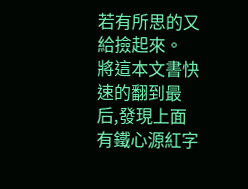若有所思的又給撿起來。
將這本文書快速的翻到最后,發現上面有鐵心源紅字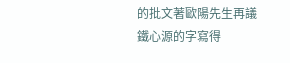的批文著歐陽先生再議
鐵心源的字寫得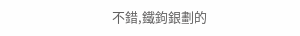不錯,鐵鉤銀劃的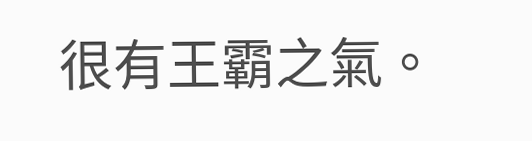很有王霸之氣。